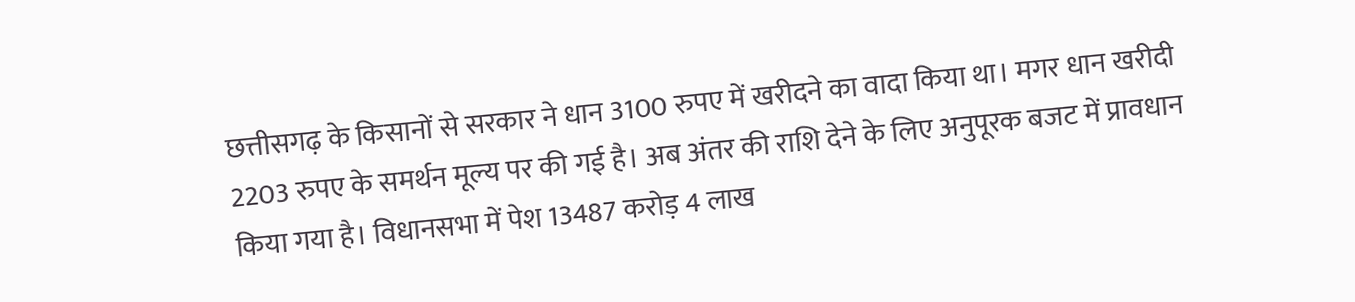छत्तीसगढ़ के किसानों से सरकार ने धान 3100 रुपए में खरीदने का वादा किया था। मगर धान खरीदी 2203 रुपए के समर्थन मूल्य पर की गई है। अब अंतर की राशि देने के लिए अनुपूरक बजट में प्रावधान किया गया है। विधानसभा में पेश 13487 करोड़ 4 लाख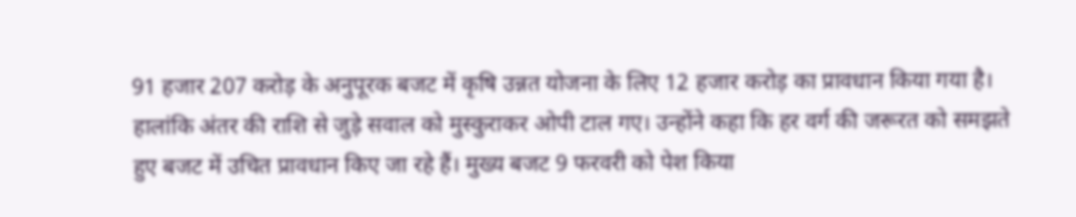91 हजार 207 करोड़ के अनुपूरक बजट में कृषि उन्नत योजना के लिए 12 हजार करोड़ का प्रावधान किया गया है।
हालांकि अंतर की राशि से जुड़े सवाल को मुस्कुराकर ओपी टाल गए। उन्होंने कहा कि हर वर्ग की जरूरत को समझते हुए बजट में उचित प्रावधान किए जा रहे हैं। मुख्य बजट 9 फरवरी को पेश किया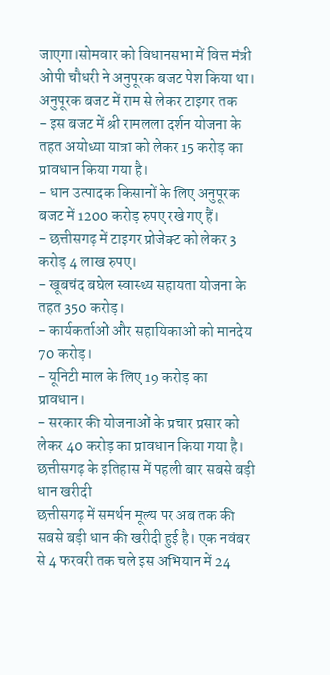जाएगा।सोमवार को विधानसभा में वित्त मंत्री ओपी चौधरी ने अनुपूरक बजट पेश किया था।
अनुपूरक बजट में राम से लेकर टाइगर तक
- इस बजट में श्री रामलला दर्शन योजना के तहत अयोध्या यात्रा को लेकर 15 करोड़ का प्रावधान किया गया है।
- धान उत्पादक किसानों के लिए अनुपूरक बजट में 1200 करोड़ रुपए रखे गए हैं।
- छत्तीसगढ़ में टाइगर प्रोजेक्ट को लेकर 3 करोड़ 4 लाख रुपए।
- खूबचंद बघेल स्वास्थ्य सहायता योजना के तहत 350 करोड़।
- कार्यकर्ताओं और सहायिकाओं को मानदेय 70 करोड़।
- यूनिटी माल के लिए 19 करोड़ का प्रावधान।
- सरकार की योजनाओं के प्रचार प्रसार को लेकर 40 करोड़ का प्रावधान किया गया है।
छत्तीसगढ़ के इतिहास में पहली बार सबसे बड़ी धान खरीदी
छत्तीसगढ़ में समर्थन मूल्य पर अब तक की सबसे बड़ी धान की खरीदी हुई है। एक नवंबर से 4 फरवरी तक चले इस अभियान में 24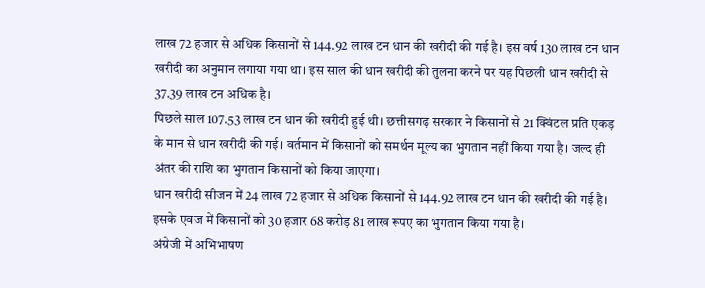लाख 72 हजार से अधिक किसानों से 144.92 लाख टन धान की खरीदी की गई है। इस वर्ष 130 लाख टन धान खरीदी का अनुमान लगाया गया था। इस साल की धान खरीदी की तुलना करने पर यह पिछली धान खरीदी से 37.39 लाख टन अधिक है।
पिछले साल 107.53 लाख टन धान की खरीदी हुई थी। छत्तीसगढ़ सरकार ने किसानों से 21 क्विंटल प्रति एकड़ के मान से धान खरीदी की गई। वर्तमान में किसानों को समर्थन मूल्य का भुगतान नहीं किया गया है। जल्द ही अंतर की राशि का भुगतान किसानों को किया जाएगा।
धान खरीदी सीजन में 24 लाख 72 हजार से अधिक किसानों से 144.92 लाख टन धान की खरीदी की गई है। इसके एवज में किसानों को 30 हजार 68 करोड़ 81 लाख रूपए का भुगतान किया गया है।
अंग्रेजी में अभिभाषण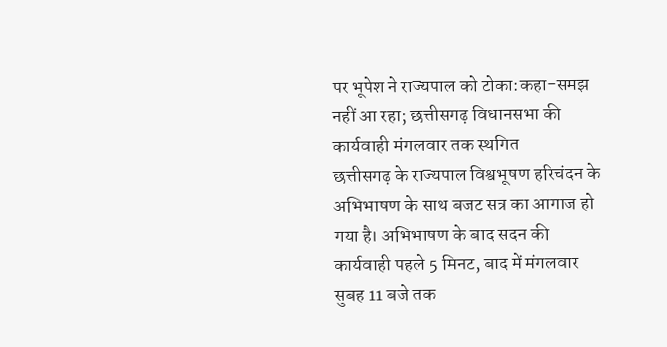पर भूपेश ने राज्यपाल को टोका:कहा-समझ नहीं आ रहा; छत्तीसगढ़ विधानसभा की कार्यवाही मंगलवार तक स्थगित
छत्तीसगढ़ के राज्यपाल विश्वभूषण हरिचंदन के अभिभाषण के साथ बजट सत्र का आगाज हो गया है। अभिभाषण के बाद सदन की कार्यवाही पहले 5 मिनट, बाद में मंगलवार सुबह 11 बजे तक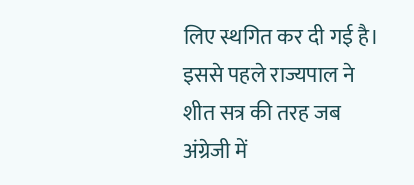लिए स्थगित कर दी गई है। इससे पहले राज्यपाल ने शीत सत्र की तरह जब अंग्रेजी में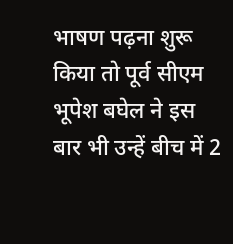भाषण पढ़ना शुरू किया तो पूर्व सीएम भूपेश बघेल ने इस बार भी उन्हें बीच में 2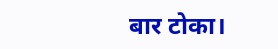बार टोका।